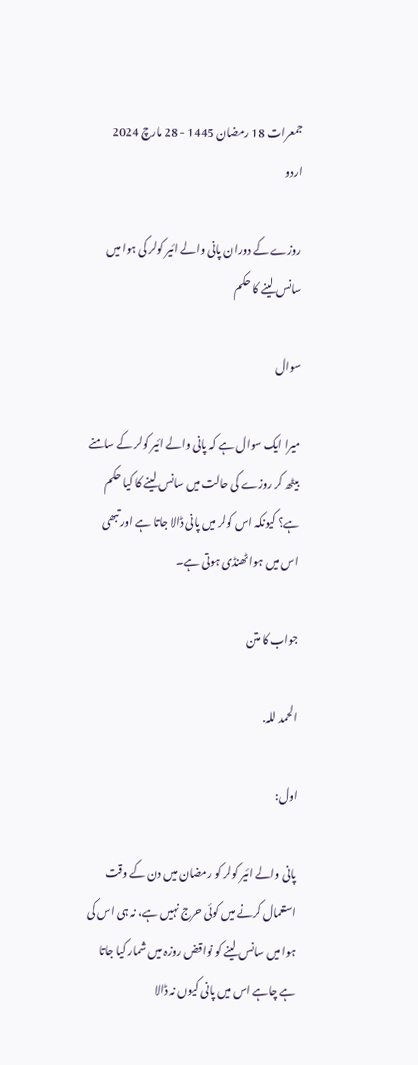جمعرات 18 رمضان 1445 - 28 مارچ 2024
اردو

روزے کے دوران پانی والے ائیر کولر کی ہوا میں سانس لینے کا حکم

سوال

میرا ایک سوال ہے کہ پانی والے ائیر کولر کے سامنے بیٹھ کر روزے کی حالت میں سانس لینے کا کیا حکم ہے؟ کیونکہ اس کولر میں پانی ڈالا جاتا ہے اور تبھی اس میں ہوا ٹھنڈی ہوتی ہے۔

جواب کا متن

الحمد للہ.

اول:

پانی والے ائیر کولر کو رمضان میں دن کے وقت استعمال کرنے میں کوئی حرج نہیں ہے، نہ ہی اس کی ہوا میں سانس لینے کو نواقض روزہ میں شمار کیا جاتا ہے چاہے اس میں پانی کیوں نہ ڈالا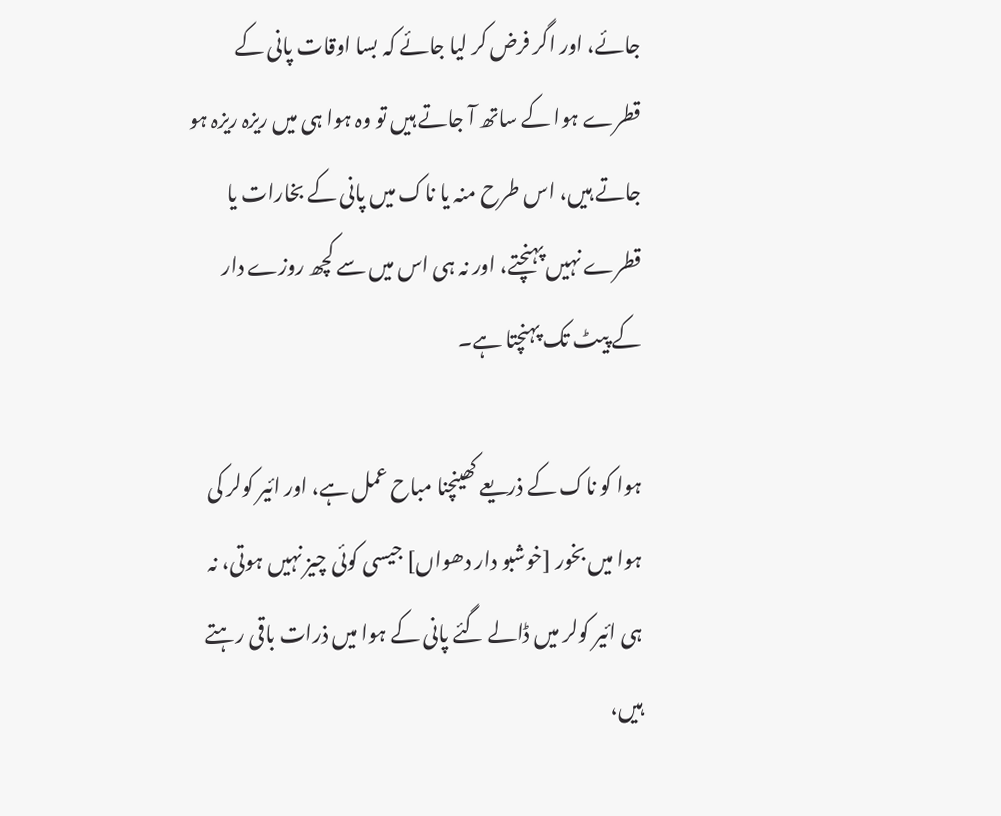جائے، اور اگر فرض کر لیا جائے کہ بسا اوقات پانی کے قطرے ہوا کے ساتھ آ جاتے ہیں تو وہ ہوا ہی میں ریزہ ریزہ ہو جاتے ہیں، اس طرح منہ یا ناک میں پانی کے بخارات یا قطرے نہیں پہنچتے، اور نہ ہی اس میں سے کچھ روزے دار کے پیٹ تک پہنچتا ہے۔

ہوا کو ناک کے ذریعے کھینچنا مباح عمل ہے، اور ائیر کولر کی ہوا میں بخور [خوشبو دار دھواں] جیسی کوئی چیز نہیں ہوتی، نہ ہی ائیر کولر میں ڈالے گئے پانی کے ہوا میں ذرات باقی رہتے ہیں،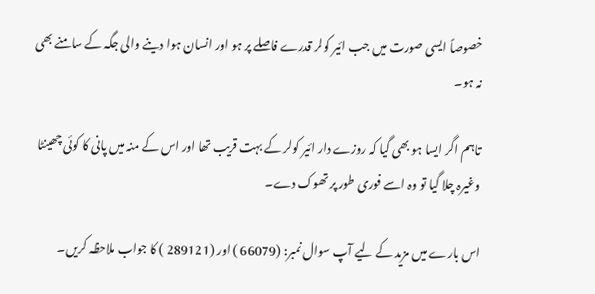خصوصاً ایسی صورت میں جب ائیر کولر قدرے فاصلے پر ہو اور انسان ہوا دینے والی جگہ کے سامنے بھی نہ ہو۔

تاہم اگر ایسا ہو بھی گیا کہ روزے دار ائیر کولر کے بہت قریب تھا اور اس کے منہ میں پانی کا کوئی چھینٹا وغیرہ چلا گیا تو وہ اسے فوری طور پر تھوک دے۔

اس بارے میں مزید کے لیے آپ سوال نمبر: (66079 ) اور (289121 ) کا جواب ملاحظہ کریں۔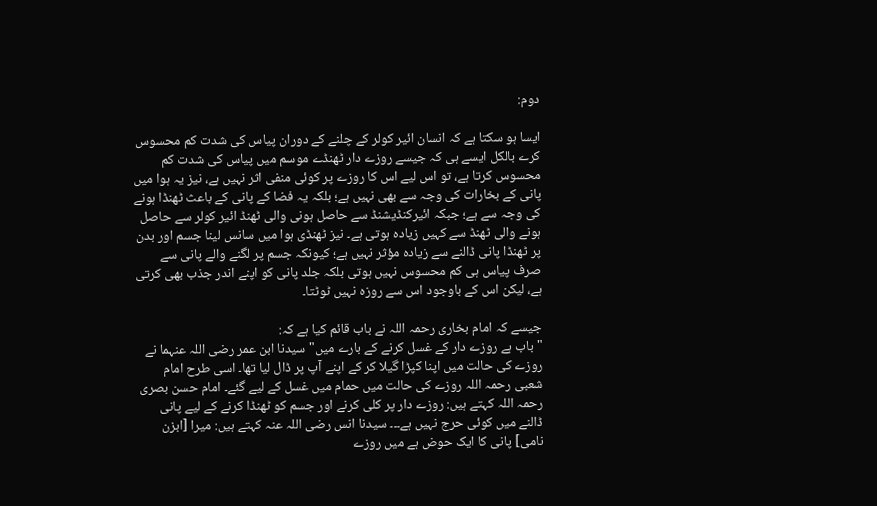دوم:

ایسا ہو سکتا ہے کہ انسان ائیر کولر کے چلنے کے دوران پیاس کی شدت کم محسوس کرے بالکل ایسے ہی کہ جیسے روزے دار ٹھنڈے موسم میں پیاس کی شدت کم محسوس کرتا ہے، تو اس لیے اس کا روزے پر کوئی منفی اثر نہیں ہے، نیز یہ ہوا میں پانی کے بخارات کی وجہ سے بھی نہیں ہے؛ بلکہ یہ فضا کے پانی کے باعث ٹھنڈا ہونے کی وجہ سے ہے؛ جبکہ ائیرکنڈیشنڈ سے حاصل ہونی والی ٹھنڈ ائیر کولر سے حاصل ہونے والی ٹھنڈ سے کہیں زیادہ ہوتی ہے۔ نیز ٹھنڈی ہوا میں سانس لینا جسم اور بدن پر ٹھنڈا پانی ڈالنے سے زیادہ مؤثر نہیں ہے؛ کیونکہ جسم پر لگنے والے پانی سے صرف پیاس ہی کم محسوس نہیں ہوتی بلکہ جلد پانی کو اپنے اندر جذب بھی کرتی ہے، لیکن اس کے باوجود اس سے روزہ نہیں ٹوٹتا۔

جیسے کہ امام بخاری رحمہ اللہ نے باب قائم کیا ہے کہ:
"باب ہے روزے دار کے غسل کرنے کے بارے میں" سیدنا ابن عمر رضی اللہ عنہما نے روزے کی حالت میں اپنا کپڑا گیلا کر کے اپنے آپ پر ڈال لیا تھا۔ اسی طرح امام شعبی رحمہ اللہ روزے کی حالت میں حمام میں غسل کے لیے گئے۔ امام حسن بصری رحمہ اللہ کہتے ہیں: روزے دار پر کلی کرنے اور جسم کو ٹھنڈا کرنے کے لیے پانی ڈالنے میں کوئی حرج نہیں ہے۔۔۔ سیدنا انس رضی اللہ عنہ کہتے ہیں: میرا [ابزن نامی] پانی کا ایک حوض ہے میں روزے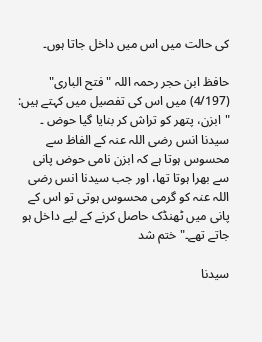کی حالت میں اس میں داخل جاتا ہوں۔

حافظ ابن حجر رحمہ اللہ "فتح الباری" (4/197) میں اس کی تفصیل میں کہتے ہیں:
"ابزن، پتھر کو تراش کر بنایا گیا حوض ۔ سیدنا انس رضی اللہ عنہ کے الفاظ سے محسوس ہوتا ہے کہ ابزن نامی حوض پانی سے بھرا ہوتا تھا، اور جب سیدنا انس رضی اللہ عنہ کو گرمی محسوس ہوتی تو اس کے پانی میں ٹھنڈک حاصل کرنے کے لیے داخل ہو جاتے تھے۔" ختم شد

سیدنا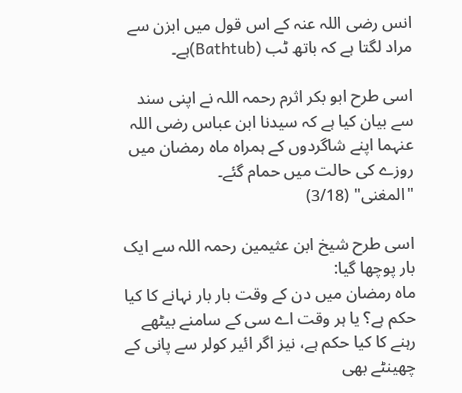انس رضی اللہ عنہ کے اس قول میں ابزن سے مراد لگتا ہے کہ باتھ ٹب (Bathtub)ہے۔

اسی طرح ابو بکر اثرم رحمہ اللہ نے اپنی سند سے بیان کیا ہے کہ سیدنا ابن عباس رضی اللہ عنہما اپنے شاگردوں کے ہمراہ ماہ رمضان میں روزے کی حالت میں حمام گئے۔
"المغنی" (3/18)

اسی طرح شیخ ابن عثیمین رحمہ اللہ سے ایک بار پوچھا گیا:
ماہ رمضان میں دن کے وقت بار بار نہانے کا کیا حکم ہے؟ یا ہر وقت اے سی کے سامنے بیٹھے رہنے کا کیا حکم ہے، نیز اگر ائیر کولر سے پانی کے چھینٹے بھی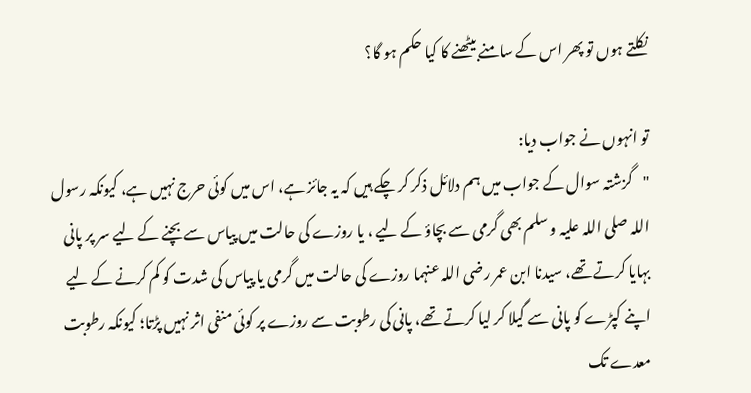نکلتے ہوں تو پھر اس کے سامنے بیٹھنے کا کیا حکم ہو گا؟

تو انہوں نے جواب دیا:
"گزشتہ سوال کے جواب میں ہم دلائل ذکر کر چکے ہیں کہ یہ جائز ہے، اس میں کوئی حرج نہیں ہے، کیونکہ رسول اللہ صلی اللہ علیہ و سلم بھی گرمی سے بچاؤ کے لیے ، یا روزے کی حالت میں پیاس سے بچنے کے لیے سر پر پانی بہایا کرتے تھے، سیدنا ابن عمر رضی اللہ عنہما روزے کی حالت میں گرمی یا پیاس کی شدت کو کم کرنے کے لیے اپنے کپڑے کو پانی سے گیلا کر لیا کرتے تھے، پانی کی رطوبت سے روزے پر کوئی منفی اثر نہیں پڑتا؛ کیونکہ رطوبت معدے تک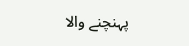پہنچنے والا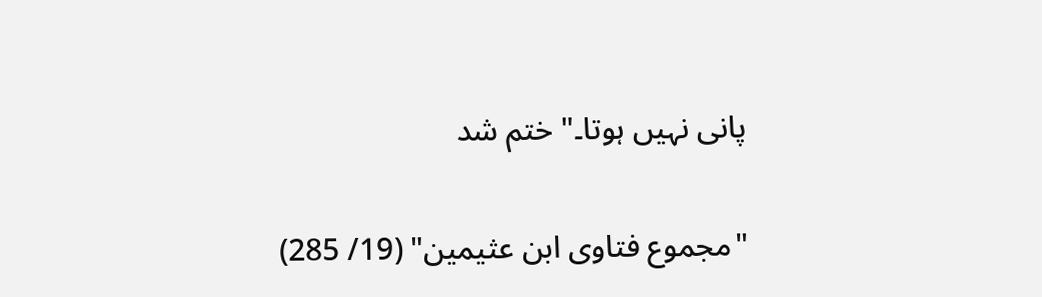پانی نہیں ہوتا۔" ختم شد

"مجموع فتاوی ابن عثیمین" (19/ 285)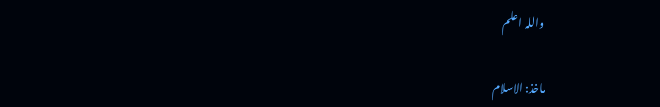واللہ اعلم

ماخذ: الاسلام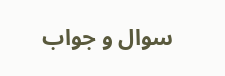سوال و جواب